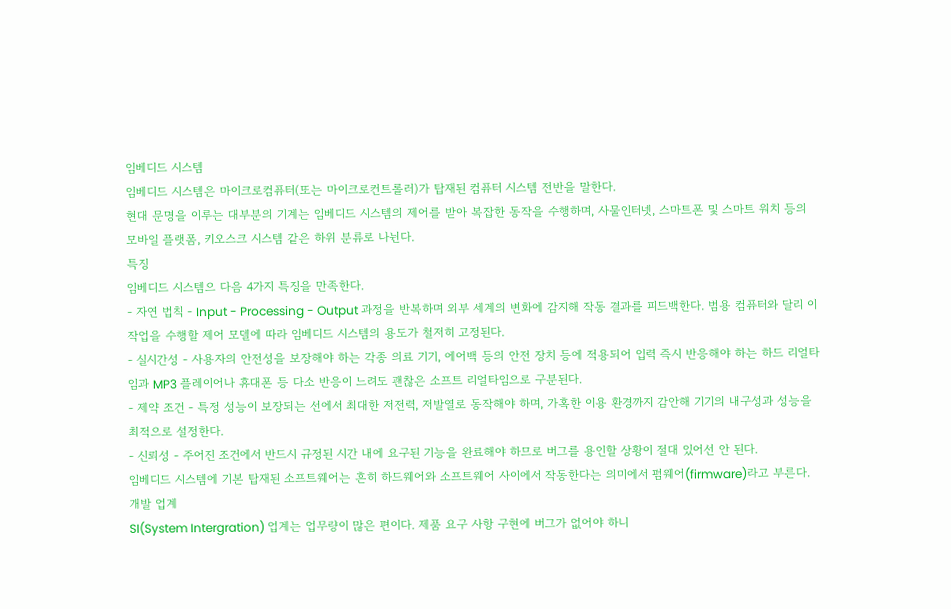임베디드 시스템
임베디드 시스템은 마이크로컴퓨터(또는 마이크로컨트롤러)가 탑재된 컴퓨터 시스템 전반을 말한다.
현대 문명을 이루는 대부분의 기계는 임베디드 시스템의 제어를 받아 복잡한 동작을 수행하며, 사물인터넷, 스마트폰 및 스마트 워치 등의 모바일 플랫폼, 키오스크 시스템 같은 하위 분류로 나뉜다.
특징
임베디드 시스템으 다음 4가지 특징을 만족한다.
- 자연 법칙 - Input - Processing - Output 과정을 반복하며 외부 세계의 변화에 감지해 작동 결과를 피드백한다. 범용 컴퓨터와 달리 이 작업을 수행할 제어 모델에 따라 임베디드 시스템의 용도가 철저히 고정된다.
- 실시간성 - 사용자의 안전성을 보장해야 하는 각종 의료 기기, 에어백 등의 안전 장치 등에 적용되어 입력 즉시 반응해야 하는 하드 리얼타임과 MP3 플레이어나 휴대폰 등 다소 반응이 느려도 괜찮은 소프트 리얼타임으로 구분된다.
- 제약 조건 - 특정 성능이 보장되는 선에서 최대한 저전력, 저발열로 동작해야 하며, 가혹한 이용 환경까지 감안해 기기의 내구성과 성능을 최적으로 설정한다.
- 신뢰성 - 주어진 조건에서 반드시 규정된 시간 내에 요구된 기능을 완료해야 하므로 버그를 용인할 상황이 절대 있어선 안 된다.
임베디드 시스템에 기본 탑재된 소프트웨어는 흔히 하드웨어와 소프트웨어 사이에서 작동한다는 의미에서 펌웨어(firmware)라고 부른다.
개발 업계
SI(System Intergration) 업계는 업무량이 많은 편이다. 제품 요구 사항 구현에 버그가 없어야 하니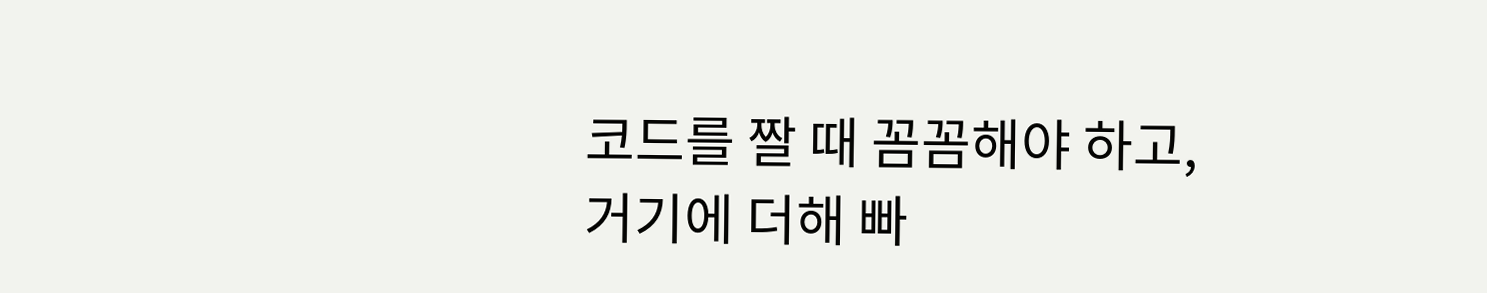코드를 짤 때 꼼꼼해야 하고, 거기에 더해 빠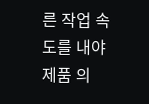른 작업 속도를 내야 제품 의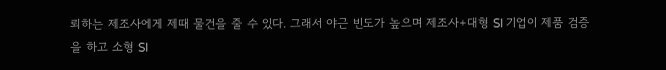뢰하는 제조사에게 제때 물건을 줄 수 있다. 그래서 야근 빈도가 높으며 제조사+대형 SI 기업이 제품 검증을 하고 소형 SI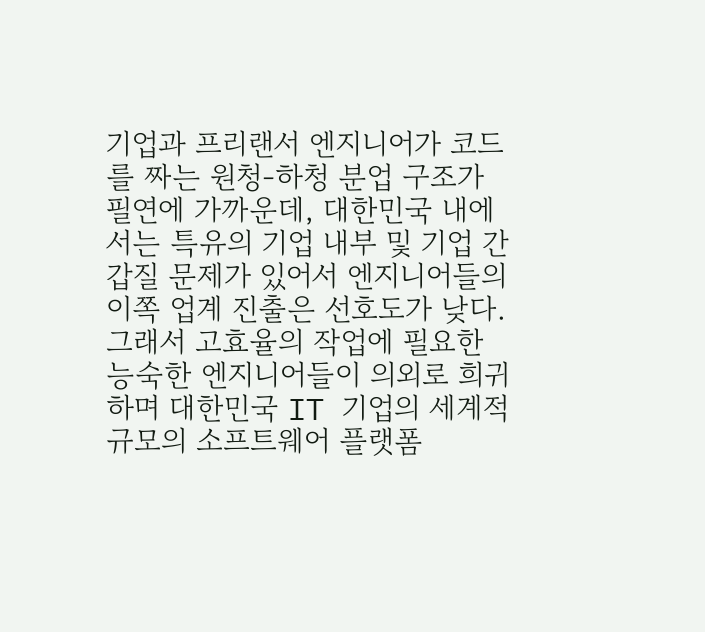기업과 프리랜서 엔지니어가 코드를 짜는 원청-하청 분업 구조가 필연에 가까운데, 대한민국 내에서는 특유의 기업 내부 및 기업 간 갑질 문제가 있어서 엔지니어들의 이쪽 업계 진출은 선호도가 낮다. 그래서 고효율의 작업에 필요한 능숙한 엔지니어들이 의외로 희귀하며 대한민국 IT 기업의 세계적 규모의 소프트웨어 플랫폼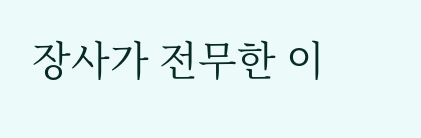장사가 전무한 이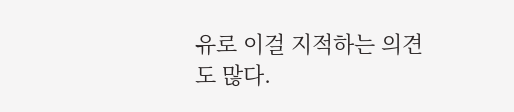유로 이걸 지적하는 의견도 많다.